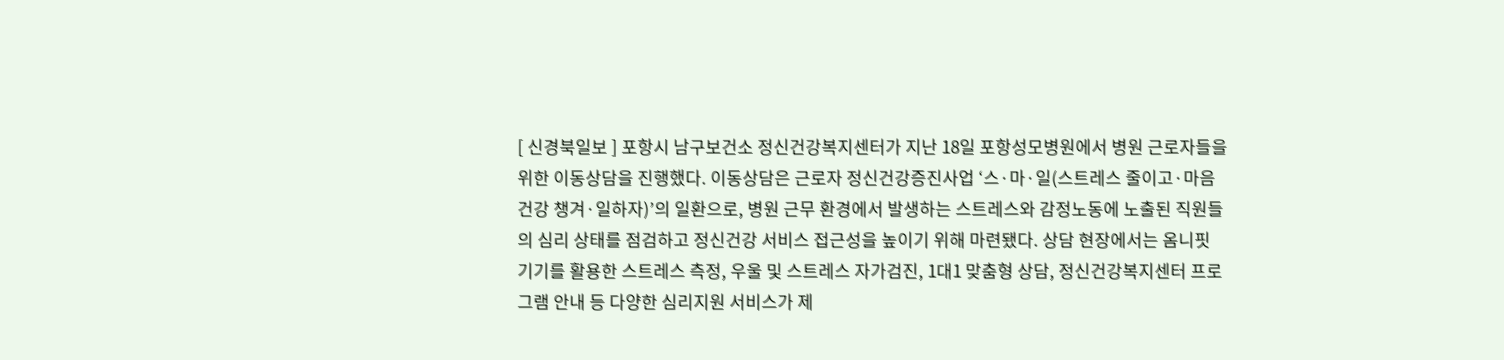[ 신경북일보 ] 포항시 남구보건소 정신건강복지센터가 지난 18일 포항성모병원에서 병원 근로자들을 위한 이동상담을 진행했다. 이동상담은 근로자 정신건강증진사업 ‘스·마·일(스트레스 줄이고·마음 건강 챙겨·일하자)’의 일환으로, 병원 근무 환경에서 발생하는 스트레스와 감정노동에 노출된 직원들의 심리 상태를 점검하고 정신건강 서비스 접근성을 높이기 위해 마련됐다. 상담 현장에서는 옴니핏 기기를 활용한 스트레스 측정, 우울 및 스트레스 자가검진, 1대1 맞춤형 상담, 정신건강복지센터 프로그램 안내 등 다양한 심리지원 서비스가 제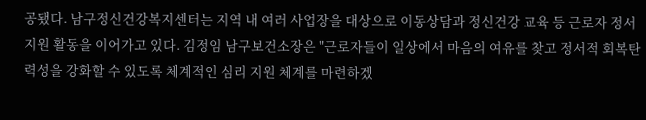공됐다. 남구정신건강복지센터는 지역 내 여러 사업장을 대상으로 이동상담과 정신건강 교육 등 근로자 정서 지원 활동을 이어가고 있다. 김정임 남구보건소장은 "근로자들이 일상에서 마음의 여유를 찾고 정서적 회복탄력성을 강화할 수 있도록 체계적인 심리 지원 체계를 마련하겠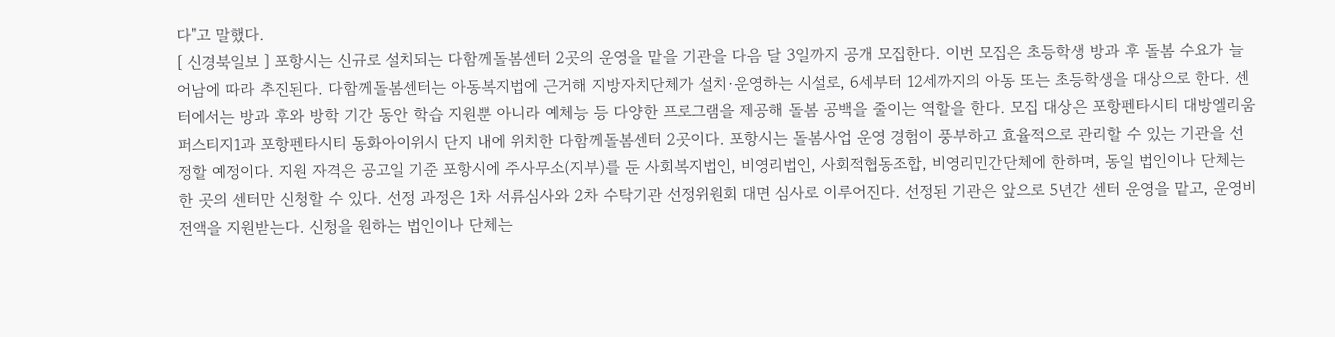다"고 말했다.
[ 신경북일보 ] 포항시는 신규로 설치되는 다함께돌봄센터 2곳의 운영을 맡을 기관을 다음 달 3일까지 공개 모집한다. 이번 모집은 초등학생 방과 후 돌봄 수요가 늘어남에 따라 추진된다. 다함께돌봄센터는 아동복지법에 근거해 지방자치단체가 설치·운영하는 시설로, 6세부터 12세까지의 아동 또는 초등학생을 대상으로 한다. 센터에서는 방과 후와 방학 기간 동안 학습 지원뿐 아니라 예체능 등 다양한 프로그램을 제공해 돌봄 공백을 줄이는 역할을 한다. 모집 대상은 포항펜타시티 대방엘리움 퍼스티지1과 포항펜타시티 동화아이위시 단지 내에 위치한 다함께돌봄센터 2곳이다. 포항시는 돌봄사업 운영 경험이 풍부하고 효율적으로 관리할 수 있는 기관을 선정할 예정이다. 지원 자격은 공고일 기준 포항시에 주사무소(지부)를 둔 사회복지법인, 비영리법인, 사회적협동조합, 비영리민간단체에 한하며, 동일 법인이나 단체는 한 곳의 센터만 신청할 수 있다. 선정 과정은 1차 서류심사와 2차 수탁기관 선정위원회 대면 심사로 이루어진다. 선정된 기관은 앞으로 5년간 센터 운영을 맡고, 운영비 전액을 지원받는다. 신청을 원하는 법인이나 단체는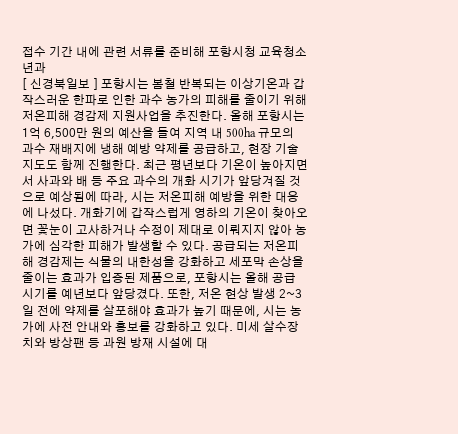접수 기간 내에 관련 서류를 준비해 포항시청 교육청소년과
[ 신경북일보 ] 포항시는 봄철 반복되는 이상기온과 갑작스러운 한파로 인한 과수 농가의 피해를 줄이기 위해 저온피해 경감제 지원사업을 추진한다. 올해 포항시는 1억 6,500만 원의 예산을 들여 지역 내 500ha 규모의 과수 재배지에 냉해 예방 약제를 공급하고, 현장 기술 지도도 함께 진행한다. 최근 평년보다 기온이 높아지면서 사과와 배 등 주요 과수의 개화 시기가 앞당겨질 것으로 예상됨에 따라, 시는 저온피해 예방을 위한 대응에 나섰다. 개화기에 갑작스럽게 영하의 기온이 찾아오면 꽃눈이 고사하거나 수정이 제대로 이뤄지지 않아 농가에 심각한 피해가 발생할 수 있다. 공급되는 저온피해 경감제는 식물의 내한성을 강화하고 세포막 손상을 줄이는 효과가 입증된 제품으로, 포항시는 올해 공급 시기를 예년보다 앞당겼다. 또한, 저온 현상 발생 2~3일 전에 약제를 살포해야 효과가 높기 때문에, 시는 농가에 사전 안내와 홍보를 강화하고 있다. 미세 살수장치와 방상팬 등 과원 방재 시설에 대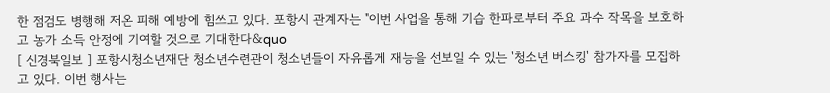한 점검도 병행해 저온 피해 예방에 힘쓰고 있다. 포항시 관계자는 "이번 사업을 통해 기습 한파로부터 주요 과수 작목을 보호하고 농가 소득 안정에 기여할 것으로 기대한다&quo
[ 신경북일보 ] 포항시청소년재단 청소년수련관이 청소년들이 자유롭게 재능을 선보일 수 있는 '청소년 버스킹' 참가자를 모집하고 있다. 이번 행사는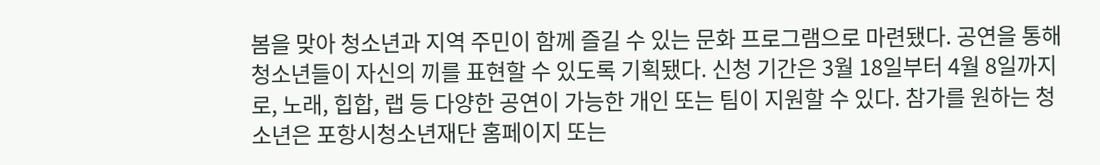봄을 맞아 청소년과 지역 주민이 함께 즐길 수 있는 문화 프로그램으로 마련됐다. 공연을 통해 청소년들이 자신의 끼를 표현할 수 있도록 기획됐다. 신청 기간은 3월 18일부터 4월 8일까지로, 노래, 힙합, 랩 등 다양한 공연이 가능한 개인 또는 팀이 지원할 수 있다. 참가를 원하는 청소년은 포항시청소년재단 홈페이지 또는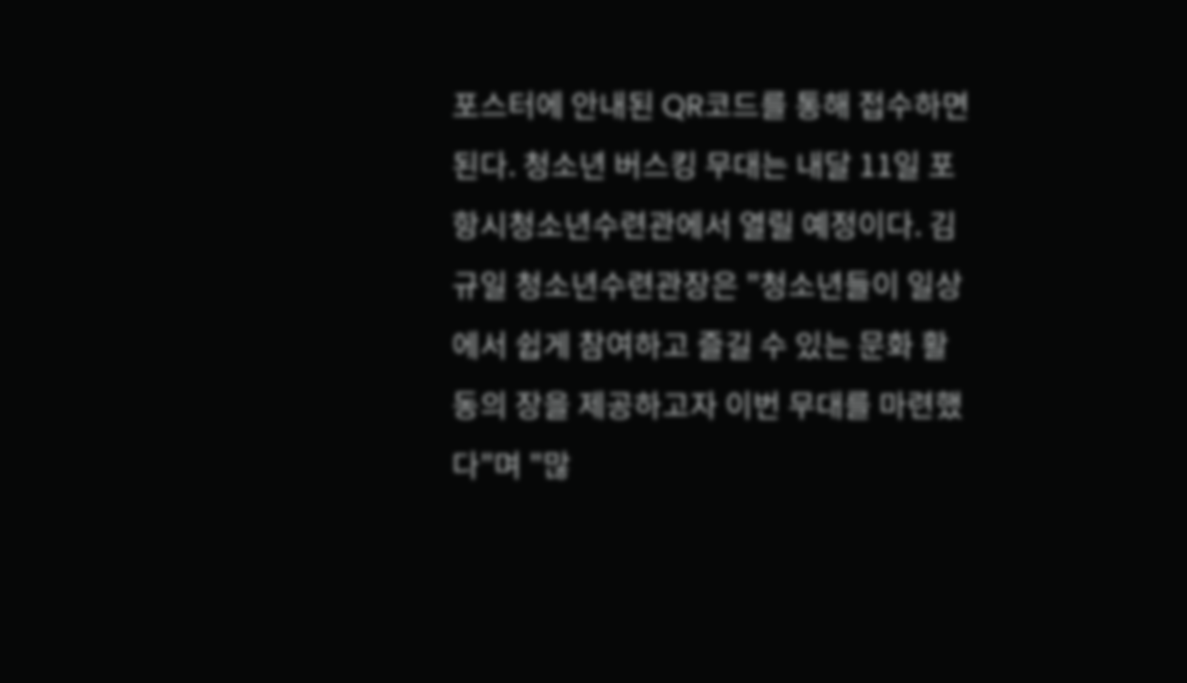포스터에 안내된 QR코드를 통해 접수하면 된다. 청소년 버스킹 무대는 내달 11일 포항시청소년수련관에서 열릴 예정이다. 김규일 청소년수련관장은 "청소년들이 일상에서 쉽게 참여하고 즐길 수 있는 문화 활동의 장을 제공하고자 이번 무대를 마련했다"며 "많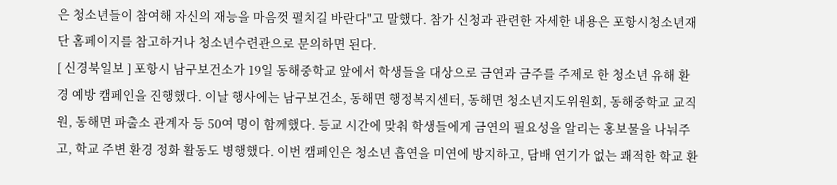은 청소년들이 참여해 자신의 재능을 마음껏 펼치길 바란다"고 말했다. 참가 신청과 관련한 자세한 내용은 포항시청소년재단 홈페이지를 참고하거나 청소년수련관으로 문의하면 된다.
[ 신경북일보 ] 포항시 남구보건소가 19일 동해중학교 앞에서 학생들을 대상으로 금연과 금주를 주제로 한 청소년 유해 환경 예방 캠페인을 진행했다. 이날 행사에는 남구보건소, 동해면 행정복지센터, 동해면 청소년지도위원회, 동해중학교 교직원, 동해면 파출소 관계자 등 50여 명이 함께했다. 등교 시간에 맞춰 학생들에게 금연의 필요성을 알리는 홍보물을 나눠주고, 학교 주변 환경 정화 활동도 병행했다. 이번 캠페인은 청소년 흡연을 미연에 방지하고, 담배 연기가 없는 쾌적한 학교 환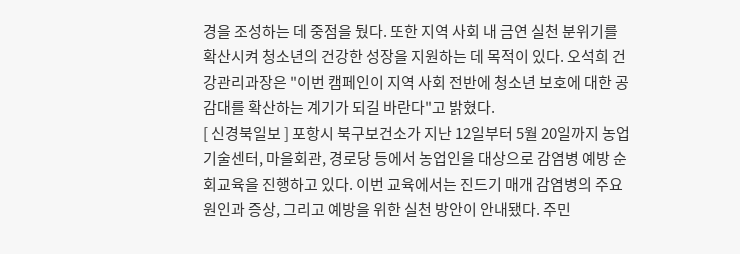경을 조성하는 데 중점을 뒀다. 또한 지역 사회 내 금연 실천 분위기를 확산시켜 청소년의 건강한 성장을 지원하는 데 목적이 있다. 오석희 건강관리과장은 "이번 캠페인이 지역 사회 전반에 청소년 보호에 대한 공감대를 확산하는 계기가 되길 바란다"고 밝혔다.
[ 신경북일보 ] 포항시 북구보건소가 지난 12일부터 5월 20일까지 농업기술센터, 마을회관, 경로당 등에서 농업인을 대상으로 감염병 예방 순회교육을 진행하고 있다. 이번 교육에서는 진드기 매개 감염병의 주요 원인과 증상, 그리고 예방을 위한 실천 방안이 안내됐다. 주민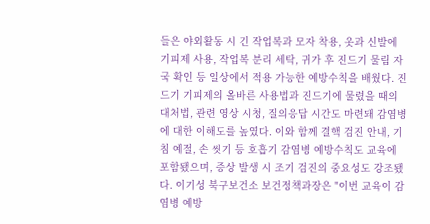들은 야외활동 시 긴 작업복과 모자 착용, 옷과 신발에 기피제 사용, 작업복 분리 세탁, 귀가 후 진드기 물림 자국 확인 등 일상에서 적용 가능한 예방수칙을 배웠다. 진드기 기피제의 올바른 사용법과 진드기에 물렸을 때의 대처법, 관련 영상 시청, 질의응답 시간도 마련돼 감염병에 대한 이해도를 높였다. 이와 함께 결핵 검진 안내, 기침 예절, 손 씻기 등 호흡기 감염병 예방수칙도 교육에 포함됐으며, 증상 발생 시 조기 검진의 중요성도 강조됐다. 이기성 북구보건소 보건정책과장은 "이번 교육이 감염병 예방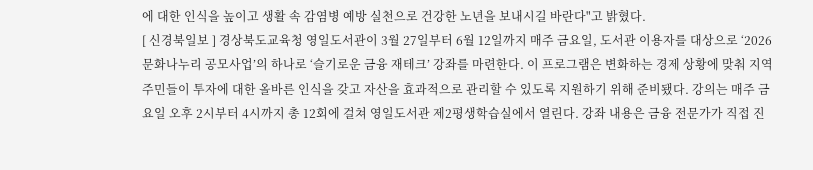에 대한 인식을 높이고 생활 속 감염병 예방 실천으로 건강한 노년을 보내시길 바란다"고 밝혔다.
[ 신경북일보 ] 경상북도교육청 영일도서관이 3월 27일부터 6월 12일까지 매주 금요일, 도서관 이용자를 대상으로 ‘2026 문화나누리 공모사업’의 하나로 ‘슬기로운 금융 재테크’ 강좌를 마련한다. 이 프로그램은 변화하는 경제 상황에 맞춰 지역 주민들이 투자에 대한 올바른 인식을 갖고 자산을 효과적으로 관리할 수 있도록 지원하기 위해 준비됐다. 강의는 매주 금요일 오후 2시부터 4시까지 총 12회에 걸쳐 영일도서관 제2평생학습실에서 열린다. 강좌 내용은 금융 전문가가 직접 진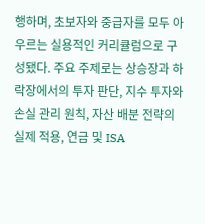행하며, 초보자와 중급자를 모두 아우르는 실용적인 커리큘럼으로 구성됐다. 주요 주제로는 상승장과 하락장에서의 투자 판단, 지수 투자와 손실 관리 원칙, 자산 배분 전략의 실제 적용, 연금 및 ISA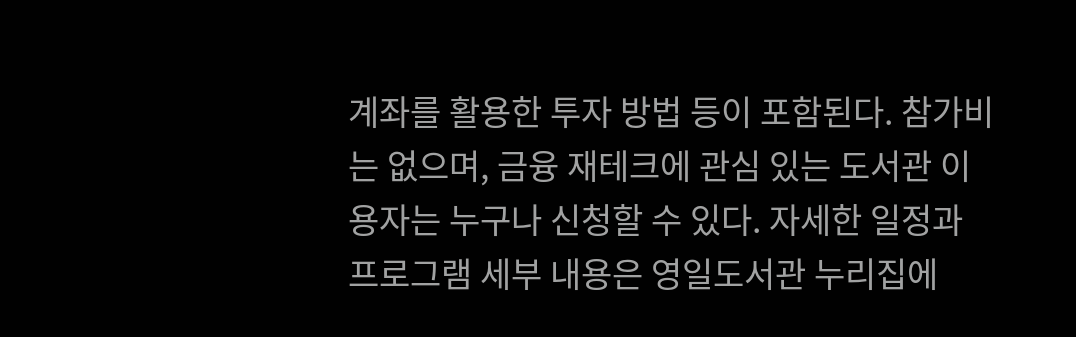계좌를 활용한 투자 방법 등이 포함된다. 참가비는 없으며, 금융 재테크에 관심 있는 도서관 이용자는 누구나 신청할 수 있다. 자세한 일정과 프로그램 세부 내용은 영일도서관 누리집에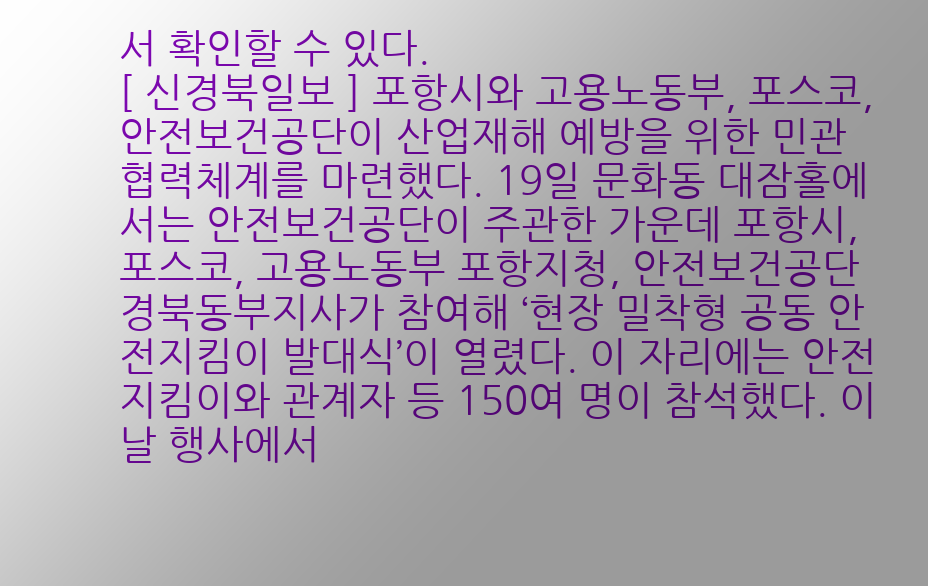서 확인할 수 있다.
[ 신경북일보 ] 포항시와 고용노동부, 포스코, 안전보건공단이 산업재해 예방을 위한 민관 협력체계를 마련했다. 19일 문화동 대잠홀에서는 안전보건공단이 주관한 가운데 포항시, 포스코, 고용노동부 포항지청, 안전보건공단 경북동부지사가 참여해 ‘현장 밀착형 공동 안전지킴이 발대식’이 열렸다. 이 자리에는 안전지킴이와 관계자 등 150여 명이 참석했다. 이날 행사에서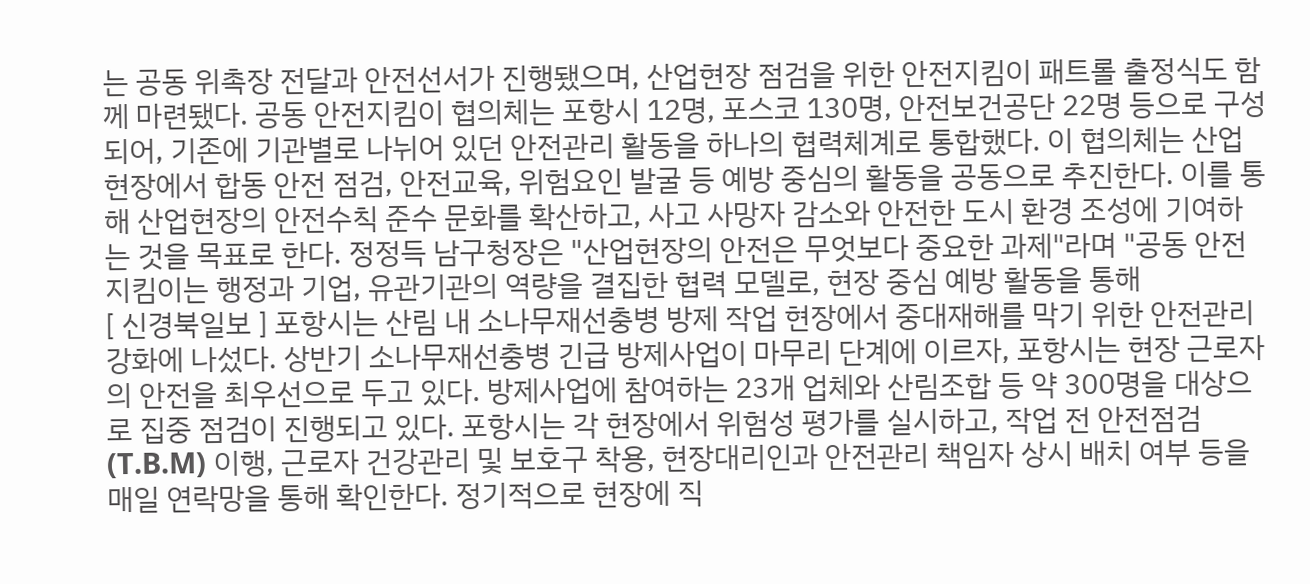는 공동 위촉장 전달과 안전선서가 진행됐으며, 산업현장 점검을 위한 안전지킴이 패트롤 출정식도 함께 마련됐다. 공동 안전지킴이 협의체는 포항시 12명, 포스코 130명, 안전보건공단 22명 등으로 구성되어, 기존에 기관별로 나뉘어 있던 안전관리 활동을 하나의 협력체계로 통합했다. 이 협의체는 산업현장에서 합동 안전 점검, 안전교육, 위험요인 발굴 등 예방 중심의 활동을 공동으로 추진한다. 이를 통해 산업현장의 안전수칙 준수 문화를 확산하고, 사고 사망자 감소와 안전한 도시 환경 조성에 기여하는 것을 목표로 한다. 정정득 남구청장은 "산업현장의 안전은 무엇보다 중요한 과제"라며 "공동 안전지킴이는 행정과 기업, 유관기관의 역량을 결집한 협력 모델로, 현장 중심 예방 활동을 통해
[ 신경북일보 ] 포항시는 산림 내 소나무재선충병 방제 작업 현장에서 중대재해를 막기 위한 안전관리 강화에 나섰다. 상반기 소나무재선충병 긴급 방제사업이 마무리 단계에 이르자, 포항시는 현장 근로자의 안전을 최우선으로 두고 있다. 방제사업에 참여하는 23개 업체와 산림조합 등 약 300명을 대상으로 집중 점검이 진행되고 있다. 포항시는 각 현장에서 위험성 평가를 실시하고, 작업 전 안전점검(T.B.M) 이행, 근로자 건강관리 및 보호구 착용, 현장대리인과 안전관리 책임자 상시 배치 여부 등을 매일 연락망을 통해 확인한다. 정기적으로 현장에 직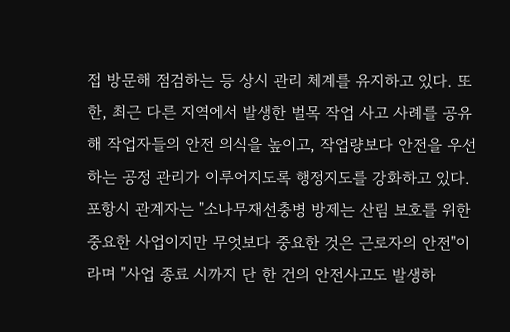접 방문해 점검하는 등 상시 관리 체계를 유지하고 있다. 또한, 최근 다른 지역에서 발생한 벌목 작업 사고 사례를 공유해 작업자들의 안전 의식을 높이고, 작업량보다 안전을 우선하는 공정 관리가 이루어지도록 행정지도를 강화하고 있다. 포항시 관계자는 "소나무재선충병 방제는 산림 보호를 위한 중요한 사업이지만 무엇보다 중요한 것은 근로자의 안전"이라며 "사업 종료 시까지 단 한 건의 안전사고도 발생하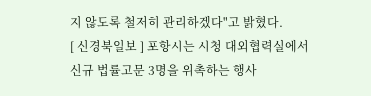지 않도록 철저히 관리하겠다"고 밝혔다.
[ 신경북일보 ] 포항시는 시청 대외협력실에서 신규 법률고문 3명을 위촉하는 행사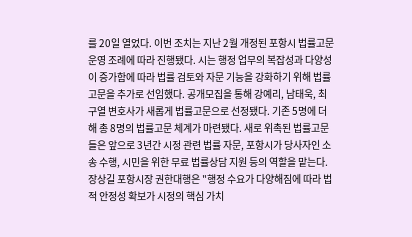를 20일 열었다. 이번 조치는 지난 2월 개정된 포항시 법률고문 운영 조례에 따라 진행됐다. 시는 행정 업무의 복잡성과 다양성이 증가함에 따라 법률 검토와 자문 기능을 강화하기 위해 법률고문을 추가로 선임했다. 공개모집을 통해 강예리, 남태욱, 최구열 변호사가 새롭게 법률고문으로 선정됐다. 기존 5명에 더해 총 8명의 법률고문 체계가 마련됐다. 새로 위촉된 법률고문들은 앞으로 3년간 시정 관련 법률 자문, 포항시가 당사자인 소송 수행, 시민을 위한 무료 법률상담 지원 등의 역할을 맡는다. 장상길 포항시장 권한대행은 "행정 수요가 다양해짐에 따라 법적 안정성 확보가 시정의 핵심 가치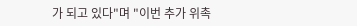가 되고 있다"며 "이번 추가 위촉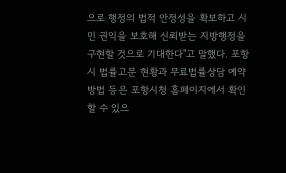으로 행정의 법적 안정성을 확보하고 시민 권익을 보호해 신뢰받는 지방행정을 구현할 것으로 기대한다"고 말했다. 포항시 법률고문 현황과 무료법률상담 예약 방법 등은 포항시청 홈페이지에서 확인할 수 있으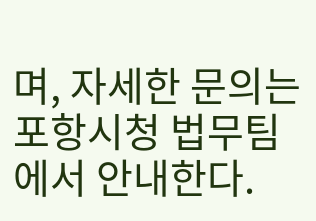며, 자세한 문의는 포항시청 법무팀에서 안내한다.